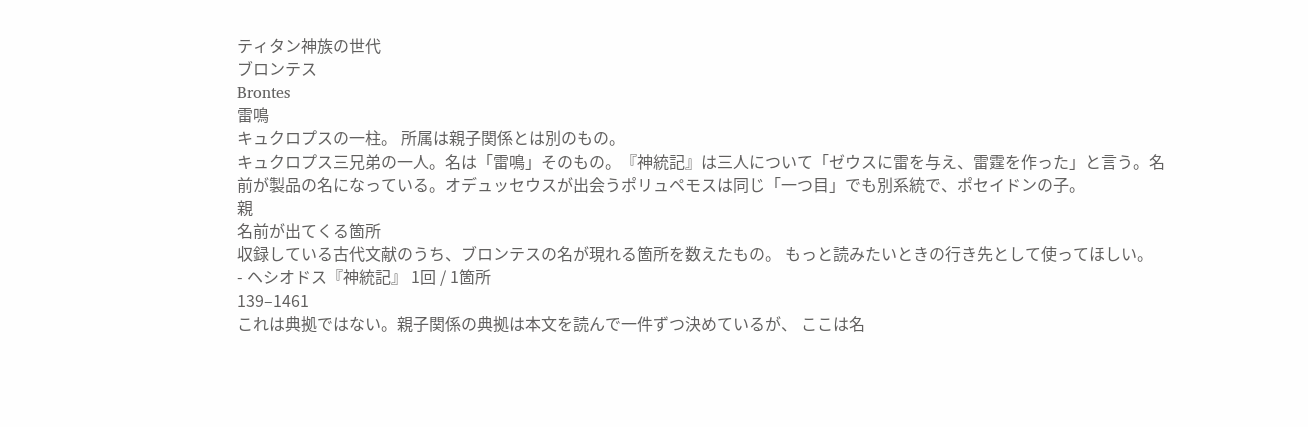ティタン神族の世代
ブロンテス
Brontes
雷鳴
キュクロプスの一柱。 所属は親子関係とは別のもの。
キュクロプス三兄弟の一人。名は「雷鳴」そのもの。『神統記』は三人について「ゼウスに雷を与え、雷霆を作った」と言う。名前が製品の名になっている。オデュッセウスが出会うポリュペモスは同じ「一つ目」でも別系統で、ポセイドンの子。
親
名前が出てくる箇所
収録している古代文献のうち、ブロンテスの名が現れる箇所を数えたもの。 もっと読みたいときの行き先として使ってほしい。
- ヘシオドス『神統記』 1回 / 1箇所
139–1461
これは典拠ではない。親子関係の典拠は本文を読んで一件ずつ決めているが、 ここは名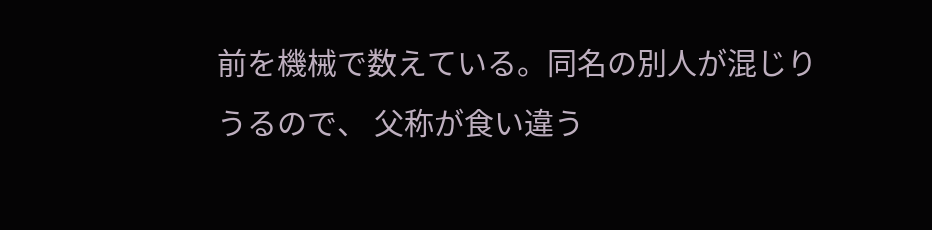前を機械で数えている。同名の別人が混じりうるので、 父称が食い違う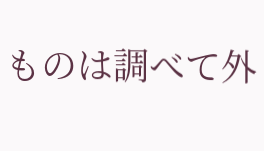ものは調べて外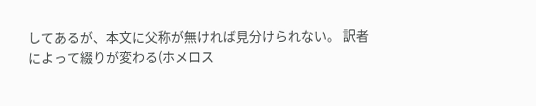してあるが、本文に父称が無ければ見分けられない。 訳者によって綴りが変わる(ホメロス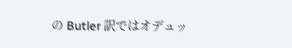の Butler 訳ではオデュッ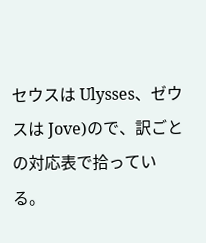セウスは Ulysses、ゼウスは Jove)ので、訳ごとの対応表で拾っている。